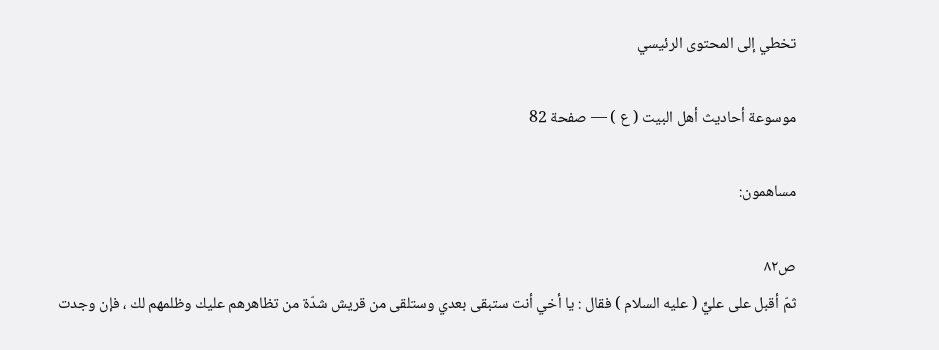تخطي إلى المحتوى الرئيسي

موسوعة أحاديث أهل البيت ( ع ) — صفحة 82

مساهمون:

ص٨٢
ثمّ أقبل على عليٍّ ( عليه السلام ) فقال : يا أخي أنت ستبقى بعدي وستلقى من قريش شدّة من تظاهرهم عليك وظلمهم لك ، فإن وجدت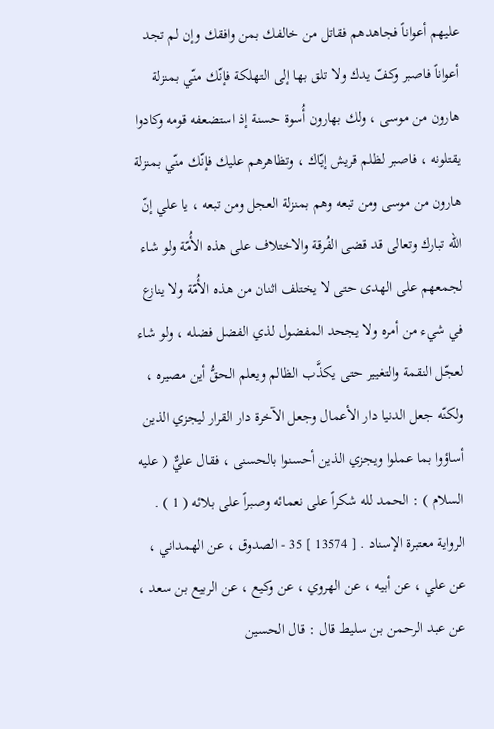عليهم أعواناً فجاهدهم فقاتل من خالفك بمن وافقك وإن لم تجد أعواناً فاصبر وكفّ يدك ولا تلق بها إلى التهلكة فإنّك منّي بمنزلة هارون من موسى ، ولك بهارون أُسوة حسنة إذ استضعفه قومه وكادوا يقتلونه ، فاصبر لظلم قريش إيّاك ، وتظاهرهم عليك فإنّك منّي بمنزلة هارون من موسى ومن تبعه وهم بمنزلة العجل ومن تبعه ، يا علي إنّ الله تبارك وتعالى قد قضى الفُرقة والاختلاف على هذه الأُمّة ولو شاء لجمعهم على الهدى حتى لا يختلف اثنان من هذه الأُمّة ولا ينازع في شيء من أمره ولا يجحد المفضول لذي الفضل فضله ، ولو شاء لعجّل النقمة والتغيير حتى يكذَّب الظالم ويعلم الحقُّ أين مصيره ، ولكنّه جعل الدنيا دار الأعمال وجعل الآخرة دار القرار ليجزي الذين أساؤوا بما عملوا ويجزي الذين أحسنوا بالحسنى ، فقال عليٌّ ( عليه السلام ) : الحمد لله شكراً على نعمائه وصبراً على بلائه ( 1 ) . الرواية معتبرة الإسناد . [ 13574 ] 35 - الصدوق ، عن الهمداني ، عن علي ، عن أبيه ، عن الهروي ، عن وكيع ، عن الربيع بن سعد ، عن عبد الرحمن بن سليط قال : قال الحسين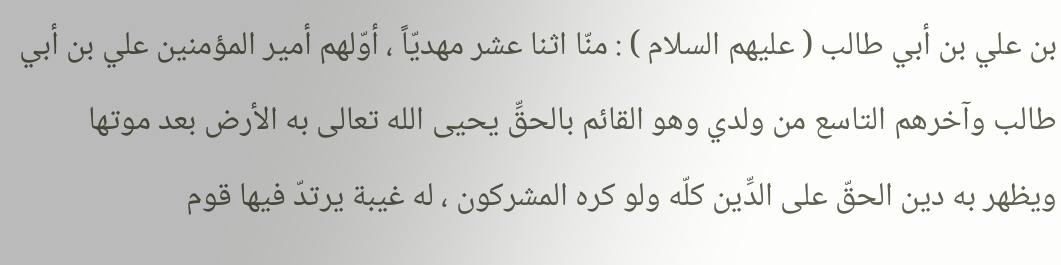بن علي بن أبي طالب ( عليهم السلام ) : منّا اثنا عشر مهديّاً ، أوّلهم أمير المؤمنين علي بن أبي طالب وآخرهم التاسع من ولدي وهو القائم بالحقِّ يحيى الله تعالى به الأرض بعد موتها ويظهر به دين الحقّ على الدِّين كلّه ولو كره المشركون ، له غيبة يرتدّ فيها قوم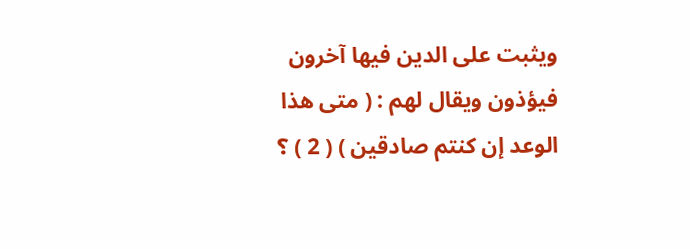ويثبت على الدين فيها آخرون فيؤذون ويقال لهم : ( متى هذا الوعد إن كنتم صادقين ) ( 2 ) ؟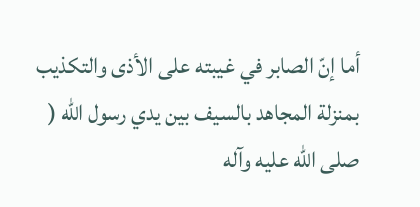أما إنّ الصابر في غيبته على الأذى والتكذيب بمنزلة المجاهد بالسيف بين يدي رسول الله ( صلى الله عليه وآله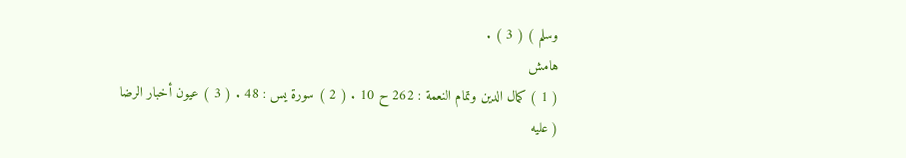وسلم ) ( 3 ) .
هامش
( 1 ) كمال الدين وتمام النعمة : 262 ح 10 . ( 2 ) سورة يس : 48 . ( 3 ) عيون أخبار الرضا ( عليه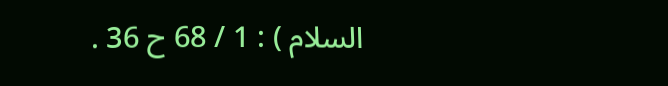السلام ) : 1 / 68 ح 36 .